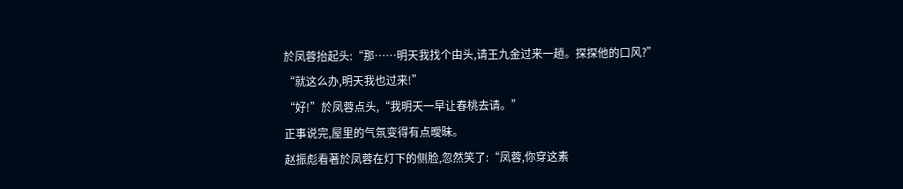於凤蓉抬起头:“那……明天我找个由头,请王九金过来一趟。探探他的口风?”
“就这么办,明天我也过来!”
“好!”於凤蓉点头,“我明天一早让春桃去请。”
正事说完,屋里的气氛变得有点曖昧。
赵振彪看著於凤蓉在灯下的侧脸,忽然笑了:“凤蓉,你穿这素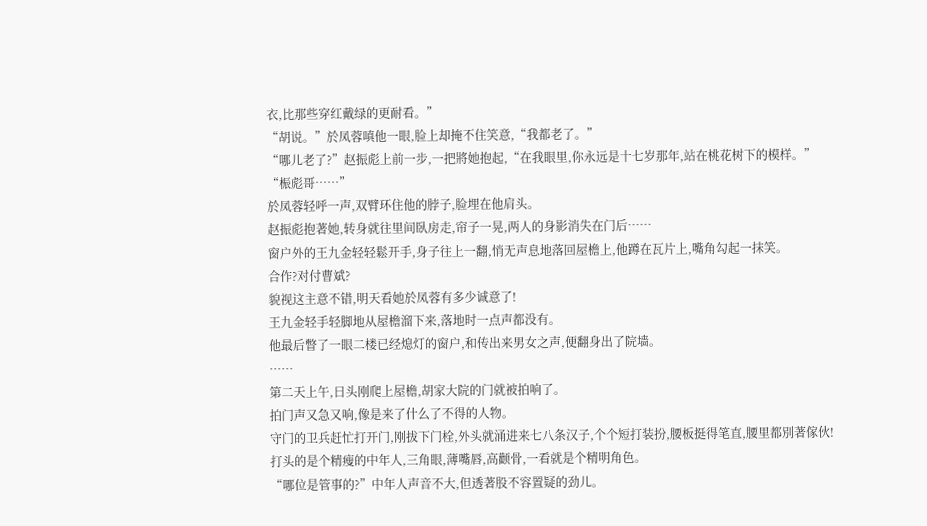衣,比那些穿红戴绿的更耐看。”
“胡说。”於凤蓉嗔他一眼,脸上却掩不住笑意,“我都老了。”
“哪儿老了?”赵振彪上前一步,一把將她抱起,“在我眼里,你永远是十七岁那年,站在桃花树下的模样。”
“桭彪哥……”
於凤蓉轻呼一声,双臂环住他的脖子,脸埋在他肩头。
赵振彪抱著她,转身就往里间臥房走,帘子一晃,两人的身影消失在门后……
窗户外的王九金轻轻鬆开手,身子往上一翻,悄无声息地落回屋檐上,他蹲在瓦片上,嘴角勾起一抹笑。
合作?对付曹斌?
貌视这主意不错,明天看她於凤蓉有多少诚意了!
王九金轻手轻脚地从屋檐溜下来,落地时一点声都没有。
他最后瞥了一眼二楼已经熄灯的窗户,和传出来男女之声,便翻身出了院墙。
……
第二天上午,日头刚爬上屋檐,胡家大院的门就被拍响了。
拍门声又急又响,像是来了什么了不得的人物。
守门的卫兵赶忙打开门,刚拔下门栓,外头就涌进来七八条汉子,个个短打装扮,腰板挺得笔直,腰里都別著傢伙!
打头的是个精瘦的中年人,三角眼,薄嘴唇,高颧骨,一看就是个精明角色。
“哪位是管事的?”中年人声音不大,但透著股不容置疑的劲儿。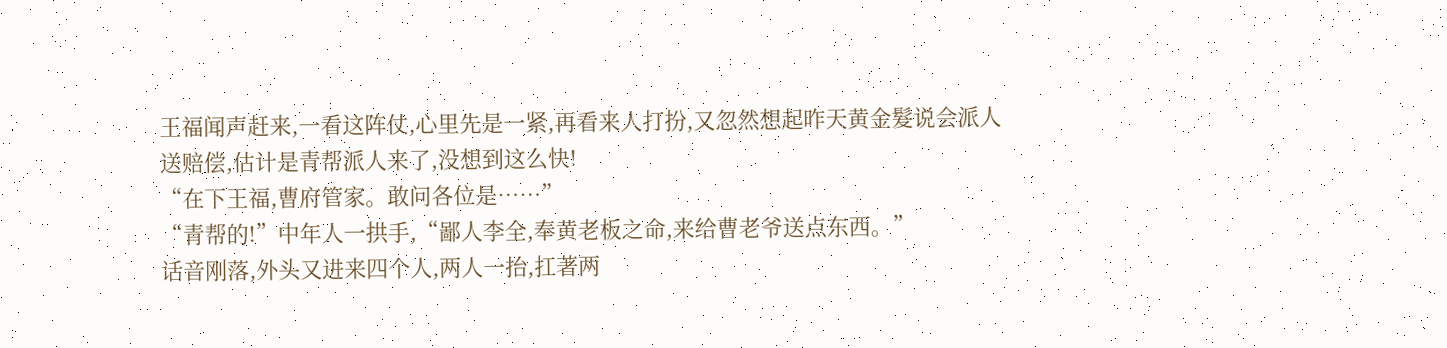王福闻声赶来,一看这阵仗,心里先是一紧,再看来人打扮,又忽然想起昨天黄金髮说会派人送赔偿,估计是青帮派人来了,没想到这么快!
“在下王福,曹府管家。敢问各位是……”
“青帮的!”中年人一拱手,“鄙人李全,奉黄老板之命,来给曹老爷送点东西。”
话音刚落,外头又进来四个人,两人一抬,扛著两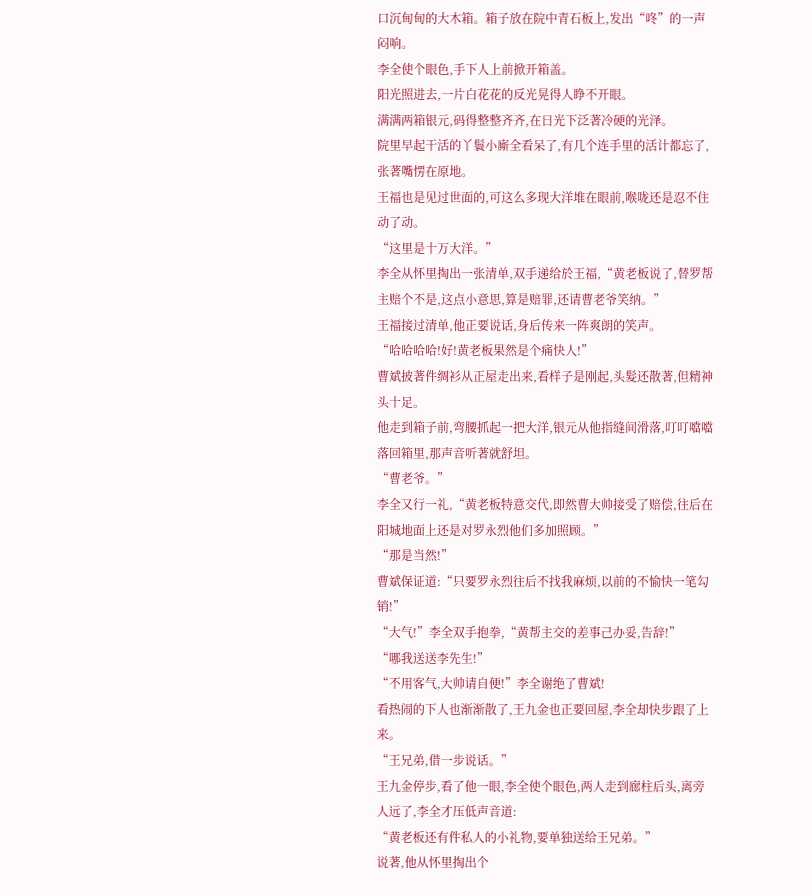口沉甸甸的大木箱。箱子放在院中青石板上,发出“咚”的一声闷响。
李全使个眼色,手下人上前掀开箱盖。
阳光照进去,一片白花花的反光晃得人睁不开眼。
满满两箱银元,码得整整齐齐,在日光下泛著冷硬的光泽。
院里早起干活的丫鬟小廝全看呆了,有几个连手里的活计都忘了,张著嘴愣在原地。
王福也是见过世面的,可这么多现大洋堆在眼前,喉咙还是忍不住动了动。
“这里是十万大洋。”
李全从怀里掏出一张清单,双手递给於王福,“黄老板说了,替罗帮主赔个不是,这点小意思,算是赔罪,还请曹老爷笑纳。”
王福接过清单,他正要说话,身后传来一阵爽朗的笑声。
“哈哈哈哈!好!黄老板果然是个痛快人!”
曹斌披著件绸衫从正屋走出来,看样子是刚起,头髮还散著,但精神头十足。
他走到箱子前,弯腰抓起一把大洋,银元从他指缝间滑落,叮叮噹噹落回箱里,那声音听著就舒坦。
“曹老爷。”
李全又行一礼,“黄老板特意交代,即然曹大帅接受了赔偿,往后在阳城地面上还是对罗永烈他们多加照顾。”
“那是当然!”
曹斌保证道:“只要罗永烈往后不找我麻烦,以前的不愉快一笔勾销!”
“大气!”李全双手抱拳,“黄帮主交的差事己办妥,告辞!”
“哪我送送李先生!”
“不用客气,大帅请自便!”李全谢绝了曹斌!
看热闹的下人也渐渐散了,王九金也正要回屋,李全却快步跟了上来。
“王兄弟,借一步说话。”
王九金停步,看了他一眼,李全使个眼色,两人走到廊柱后头,离旁人远了,李全才压低声音道:
“黄老板还有件私人的小礼物,要单独送给王兄弟。”
说著,他从怀里掏出个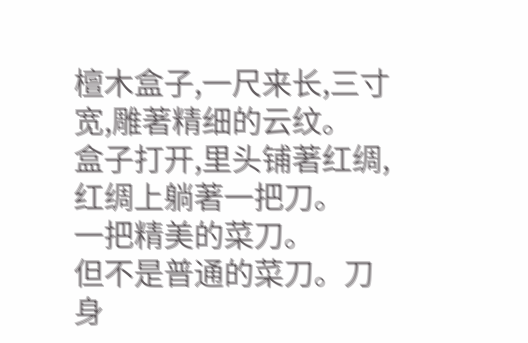檀木盒子,一尺来长,三寸宽,雕著精细的云纹。
盒子打开,里头铺著红绸,红绸上躺著一把刀。
一把精美的菜刀。
但不是普通的菜刀。刀身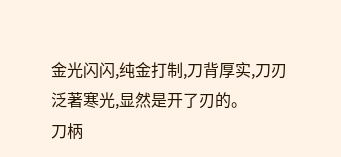金光闪闪,纯金打制,刀背厚实,刀刃泛著寒光,显然是开了刃的。
刀柄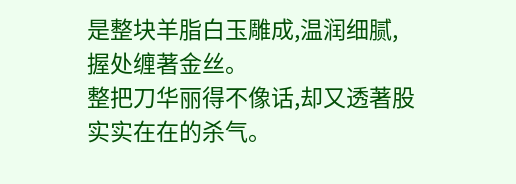是整块羊脂白玉雕成,温润细腻,握处缠著金丝。
整把刀华丽得不像话,却又透著股实实在在的杀气。